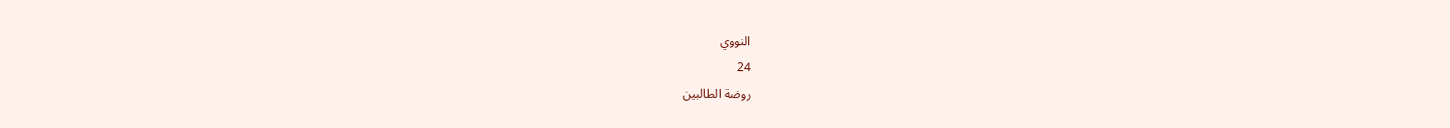النووي
24
روضة الطالبين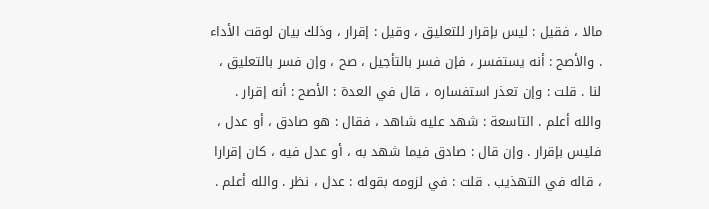مالا ، فقيل : ليس بإقرار للتعليق ، وقيل : إقرار ، وذلك بيان لوقت الأداء . والأصح : أنه يستفسر ، فإن فسر بالتأجيل ، صح ، وإن فسر بالتعليق ، لنا . قلت : وإن تعذر استفساره ، قال في العدة : الأصح : أنه إقرار . والله أعلم . التاسعة : شهد عليه شاهد ، فقال : هو صادق ، أو عدل ، فليس بإقرار . وإن قال : صادق فيما شهد به ، أو عدل فيه ، كان إقرارا ، قاله في التهذيب . قلت : في لزومه بقوله : عدل ، نظر . والله أعلم .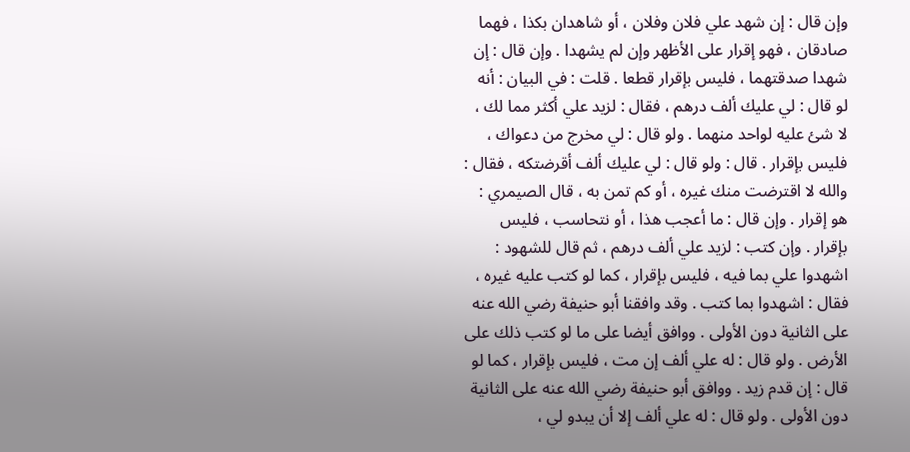وإن قال : إن شهد علي فلان وفلان ، أو شاهدان بكذا ، فهما صادقان ، فهو إقرار على الأظهر وإن لم يشهدا . وإن قال : إن شهدا صدقتهما ، فليس بإقرار قطعا . قلت : في البيان : أنه لو قال : لي عليك ألف درهم ، فقال : لزيد علي أكثر مما لك ، لا شئ عليه لواحد منهما . ولو قال : لي مخرج من دعواك ، فليس بإقرار . قال : ولو قال : لي عليك ألف أقرضتكه ، فقال : والله لا اقترضت منك غيره ، أو كم تمن به ، قال الصيمري : هو إقرار . وإن قال : ما أعجب هذا ، أو نتحاسب ، فليس بإقرار . وإن كتب : لزيد علي ألف درهم ، ثم قال للشهود : اشهدوا علي بما فيه ، فليس بإقرار ، كما لو كتب عليه غيره ، فقال : اشهدوا بما كتب . وقد وافقنا أبو حنيفة رضي الله عنه على الثانية دون الأولى . ووافق أيضا على ما لو كتب ذلك على الأرض . ولو قال : له علي ألف إن مت ، فليس بإقرار ، كما لو قال : إن قدم زيد . ووافق أبو حنيفة رضي الله عنه على الثانية دون الأولى . ولو قال : له علي ألف إلا أن يبدو لي ،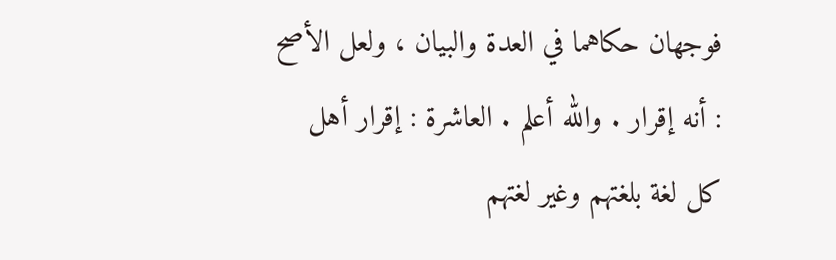فوجهان حكاهما في العدة والبيان ، ولعل الأصح : أنه إقرار . والله أعلم . العاشرة : إقرار أهل كل لغة بلغتهم وغير لغتهم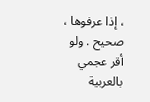، إذا عرفوها ، صحيح . ولو أقر عجمي بالعربية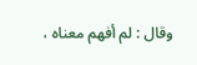وقال : لم أفهم معناه ،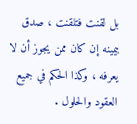بل لقنت فتلقنت ، صدق بيمينه إن كان ممن يجوز أن لا يعرفه ، وكذا الحكم في جميع العقود والحلول .